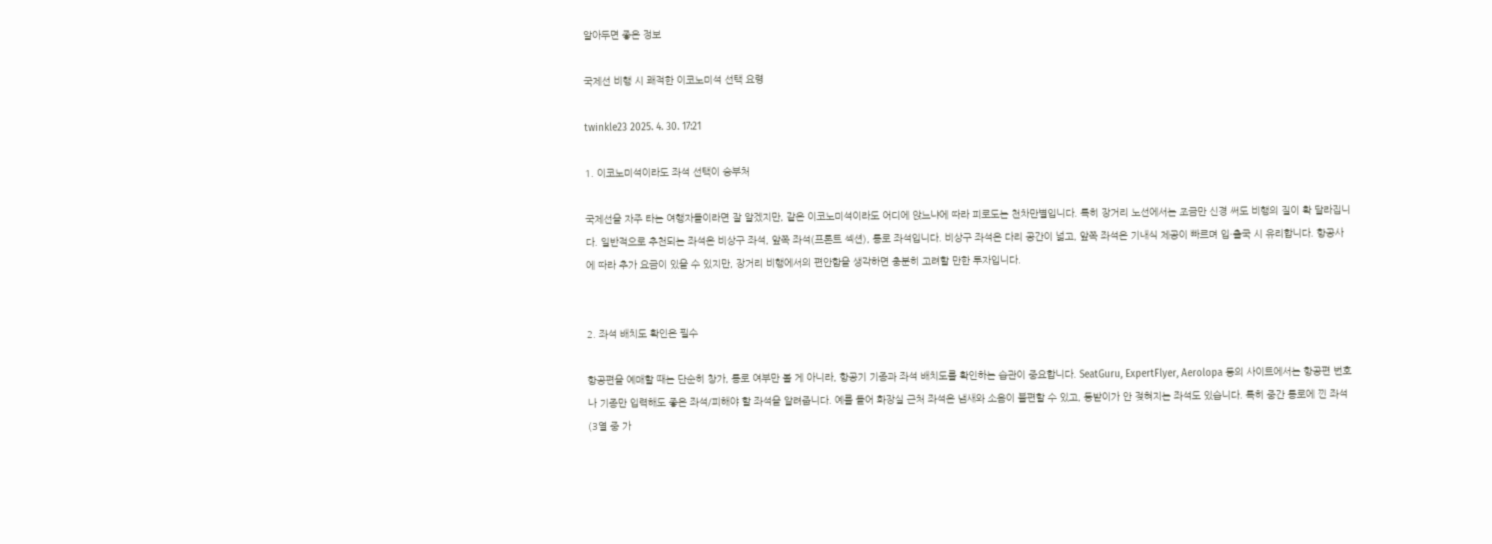알아두면 좋은 정보

국제선 비행 시 쾌적한 이코노미석 선택 요령

twinkle23 2025. 4. 30. 17:21

1. 이코노미석이라도 좌석 선택이 승부처

국제선을 자주 타는 여행자들이라면 잘 알겠지만, 같은 이코노미석이라도 어디에 앉느냐에 따라 피로도는 천차만별입니다. 특히 장거리 노선에서는 조금만 신경 써도 비행의 질이 확 달라집니다. 일반적으로 추천되는 좌석은 비상구 좌석, 앞쪽 좌석(프론트 섹션), 통로 좌석입니다. 비상구 좌석은 다리 공간이 넓고, 앞쪽 좌석은 기내식 제공이 빠르며 입·출국 시 유리합니다. 항공사에 따라 추가 요금이 있을 수 있지만, 장거리 비행에서의 편안함을 생각하면 충분히 고려할 만한 투자입니다.


2. 좌석 배치도 확인은 필수

항공편을 예매할 때는 단순히 창가, 통로 여부만 볼 게 아니라, 항공기 기종과 좌석 배치도를 확인하는 습관이 중요합니다. SeatGuru, ExpertFlyer, Aerolopa 등의 사이트에서는 항공편 번호나 기종만 입력해도 좋은 좌석/피해야 할 좌석을 알려줍니다. 예를 들어 화장실 근처 좌석은 냄새와 소음이 불편할 수 있고, 등받이가 안 젖혀지는 좌석도 있습니다. 특히 중간 통로에 낀 좌석(3열 중 가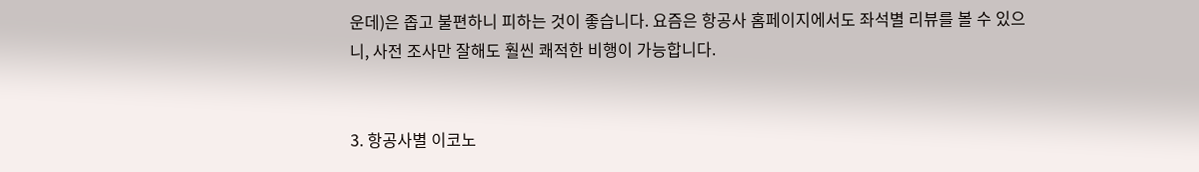운데)은 좁고 불편하니 피하는 것이 좋습니다. 요즘은 항공사 홈페이지에서도 좌석별 리뷰를 볼 수 있으니, 사전 조사만 잘해도 훨씬 쾌적한 비행이 가능합니다.


3. 항공사별 이코노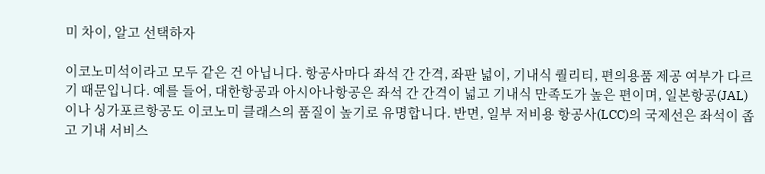미 차이, 알고 선택하자

이코노미석이라고 모두 같은 건 아닙니다. 항공사마다 좌석 간 간격, 좌판 넓이, 기내식 퀄리티, 편의용품 제공 여부가 다르기 때문입니다. 예를 들어, 대한항공과 아시아나항공은 좌석 간 간격이 넓고 기내식 만족도가 높은 편이며, 일본항공(JAL)이나 싱가포르항공도 이코노미 클래스의 품질이 높기로 유명합니다. 반면, 일부 저비용 항공사(LCC)의 국제선은 좌석이 좁고 기내 서비스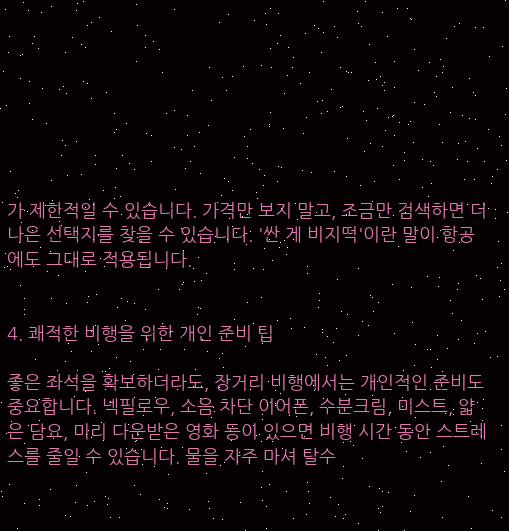가 제한적일 수 있습니다. 가격만 보지 말고, 조금만 검색하면 더 나은 선택지를 찾을 수 있습니다. '싼 게 비지떡'이란 말이 항공에도 그대로 적용됩니다.


4. 쾌적한 비행을 위한 개인 준비 팁

좋은 좌석을 확보하더라도, 장거리 비행에서는 개인적인 준비도 중요합니다. 넥필로우, 소음 차단 이어폰, 수분크림, 미스트, 얇은 담요, 미리 다운받은 영화 등이 있으면 비행 시간 동안 스트레스를 줄일 수 있습니다. 물을 자주 마셔 탈수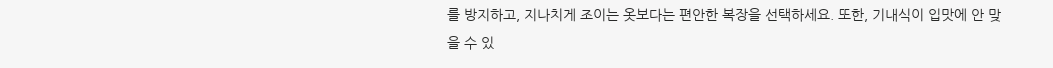를 방지하고, 지나치게 조이는 옷보다는 편안한 복장을 선택하세요. 또한, 기내식이 입맛에 안 맞을 수 있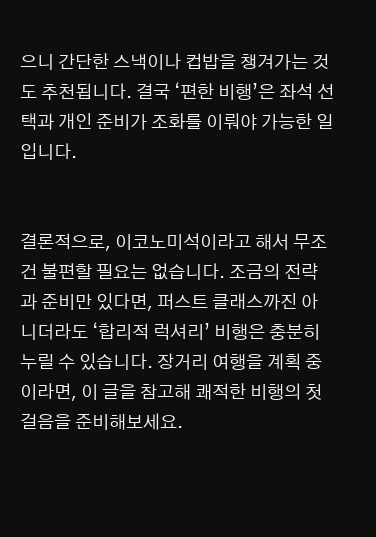으니 간단한 스낵이나 컵밥을 챙겨가는 것도 추천됩니다. 결국 ‘편한 비행’은 좌석 선택과 개인 준비가 조화를 이뤄야 가능한 일입니다.


결론적으로, 이코노미석이라고 해서 무조건 불편할 필요는 없습니다. 조금의 전략과 준비만 있다면, 퍼스트 클래스까진 아니더라도 ‘합리적 럭셔리’ 비행은 충분히 누릴 수 있습니다. 장거리 여행을 계획 중이라면, 이 글을 참고해 쾌적한 비행의 첫걸음을 준비해보세요.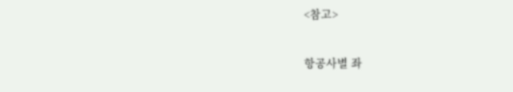<참고>

항공사별 좌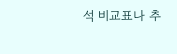석 비교표나 추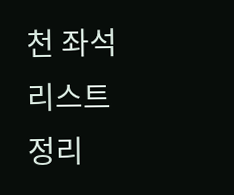천 좌석 리스트 정리